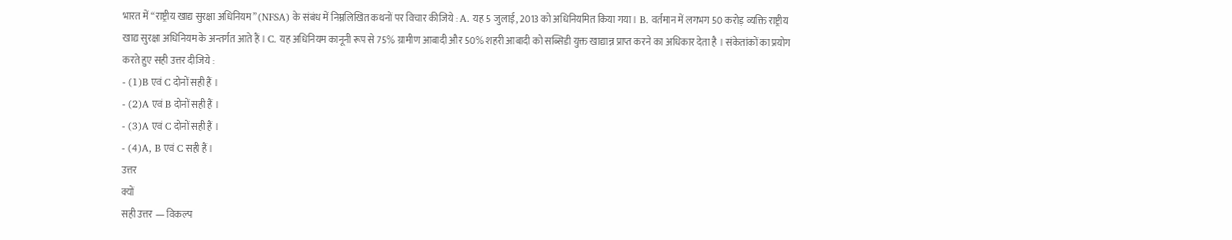भारत में “राष्ट्रीय खाद्य सुरक्षा अधिनियम” (NFSA) के संबंध में निम्नलिखित कथनों पर विचार कीजिये : A. यह 5 जुलाई, 2013 को अधिनियमित किया गया । B. वर्तमान में लगभग 50 करोड़ व्यक्ति राष्ट्रीय खाद्य सुरक्षा अधिनियम के अन्तर्गत आते हैं । C. यह अधिनियम कानूनी रूप से 75% ग्रामीण आबादी और 50% शहरी आबादी को सब्सिडी युक्त खाद्यान्न प्राप्त करने का अधिकार देता है । संकेतांकों का प्रयोग करते हुए सही उत्तर दीजिये :
- (1)B एवं C दोनों सही हैं ।
- (2)A एवं B दोनों सही हैं ।
- (3)A एवं C दोनों सही हैं ।
- (4)A, B एवं C सही हैं ।
उत्तर
क्यों
सही उत्तर — विकल्प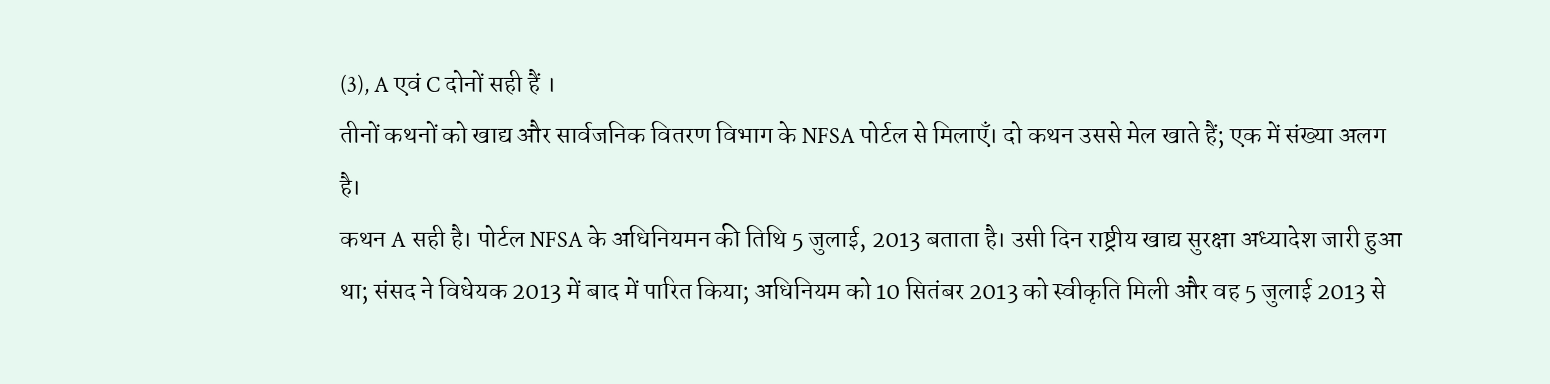(3), A एवं C दोनों सही हैं ।
तीनों कथनों को खाद्य और सार्वजनिक वितरण विभाग के NFSA पोर्टल से मिलाएँ। दो कथन उससे मेल खाते हैं; एक में संख्या अलग है।
कथन A सही है। पोर्टल NFSA के अधिनियमन की तिथि 5 जुलाई, 2013 बताता है। उसी दिन राष्ट्रीय खाद्य सुरक्षा अध्यादेश जारी हुआ था; संसद ने विधेयक 2013 में बाद में पारित किया; अधिनियम को 10 सितंबर 2013 को स्वीकृति मिली और वह 5 जुलाई 2013 से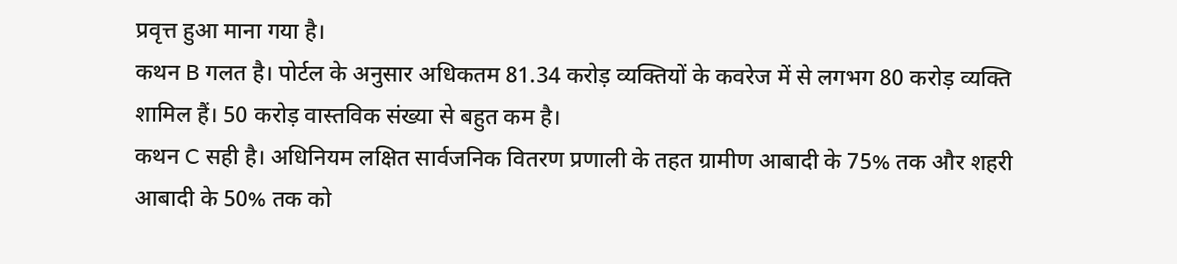प्रवृत्त हुआ माना गया है।
कथन B गलत है। पोर्टल के अनुसार अधिकतम 81.34 करोड़ व्यक्तियों के कवरेज में से लगभग 80 करोड़ व्यक्ति शामिल हैं। 50 करोड़ वास्तविक संख्या से बहुत कम है।
कथन C सही है। अधिनियम लक्षित सार्वजनिक वितरण प्रणाली के तहत ग्रामीण आबादी के 75% तक और शहरी आबादी के 50% तक को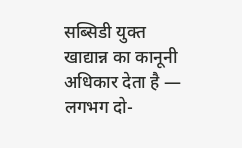सब्सिडी युक्त खाद्यान्न का कानूनी अधिकार देता है — लगभग दो-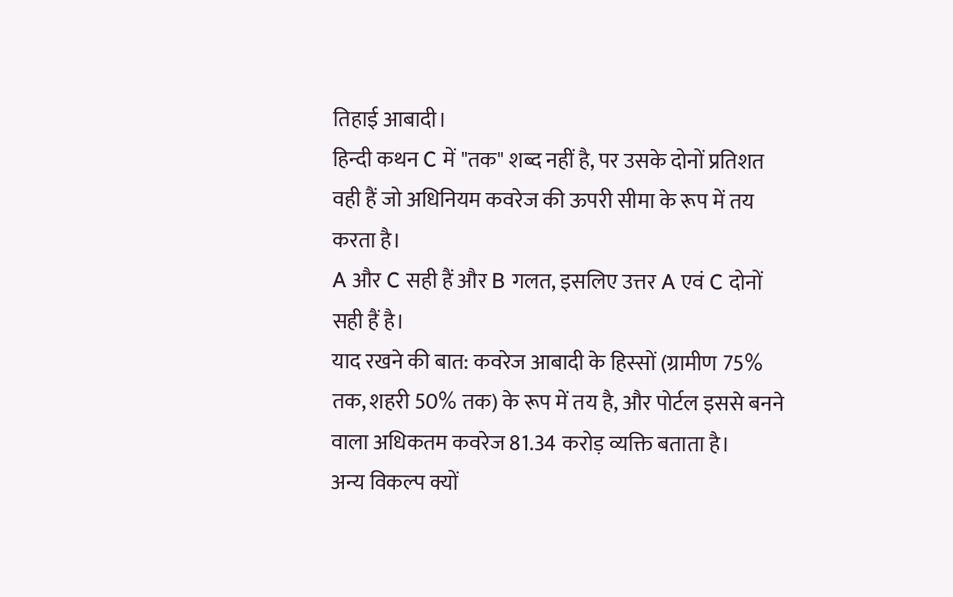तिहाई आबादी।
हिन्दी कथन C में "तक" शब्द नहीं है, पर उसके दोनों प्रतिशत वही हैं जो अधिनियम कवरेज की ऊपरी सीमा के रूप में तय करता है।
A और C सही हैं और B गलत, इसलिए उत्तर A एवं C दोनों सही हैं है।
याद रखने की बात: कवरेज आबादी के हिस्सों (ग्रामीण 75% तक, शहरी 50% तक) के रूप में तय है, और पोर्टल इससे बनने वाला अधिकतम कवरेज 81.34 करोड़ व्यक्ति बताता है।
अन्य विकल्प क्यों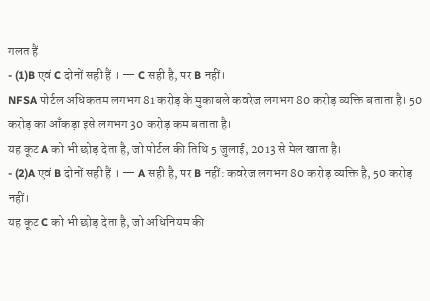गलत हैं
- (1)B एवं C दोनों सही हैं । — C सही है, पर B नहीं।
NFSA पोर्टल अधिकतम लगभग 81 करोड़ के मुकाबले कवरेज लगभग 80 करोड़ व्यक्ति बताता है। 50 करोड़ का आँकड़ा इसे लगभग 30 करोड़ कम बताता है।
यह कूट A को भी छोड़ देता है, जो पोर्टल की तिथि 5 जुलाई, 2013 से मेल खाता है।
- (2)A एवं B दोनों सही हैं । — A सही है, पर B नहीं: कवरेज लगभग 80 करोड़ व्यक्ति है, 50 करोड़ नहीं।
यह कूट C को भी छोड़ देता है, जो अधिनियम की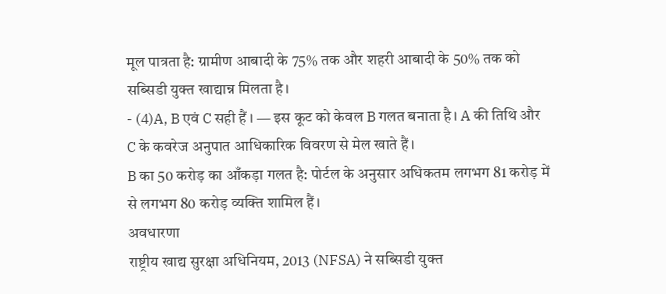मूल पात्रता है: ग्रामीण आबादी के 75% तक और शहरी आबादी के 50% तक को सब्सिडी युक्त खाद्यान्न मिलता है।
- (4)A, B एवं C सही हैं । — इस कूट को केवल B गलत बनाता है। A की तिथि और C के कवरेज अनुपात आधिकारिक विवरण से मेल खाते हैं।
B का 50 करोड़ का आँकड़ा गलत है: पोर्टल के अनुसार अधिकतम लगभग 81 करोड़ में से लगभग 80 करोड़ व्यक्ति शामिल हैं।
अवधारणा
राष्ट्रीय खाद्य सुरक्षा अधिनियम, 2013 (NFSA) ने सब्सिडी युक्त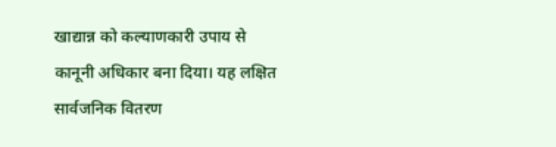खाद्यान्न को कल्याणकारी उपाय से कानूनी अधिकार बना दिया। यह लक्षित सार्वजनिक वितरण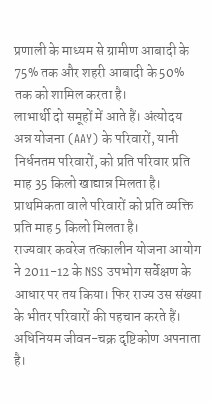प्रणाली के माध्यम से ग्रामीण आबादी के 75% तक और शहरी आबादी के 50% तक को शामिल करता है।
लाभार्थी दो समूहों में आते हैं। अंत्योदय अन्न योजना (AAY) के परिवारों, यानी निर्धनतम परिवारों, को प्रति परिवार प्रति माह 35 किलो खाद्यान्न मिलता है। प्राथमिकता वाले परिवारों को प्रति व्यक्ति प्रति माह 5 किलो मिलता है।
राज्यवार कवरेज तत्कालीन योजना आयोग ने 2011-12 के NSS उपभोग सर्वेक्षण के आधार पर तय किया। फिर राज्य उस संख्या के भीतर परिवारों की पहचान करते हैं।
अधिनियम जीवन-चक्र दृष्टिकोण अपनाता है।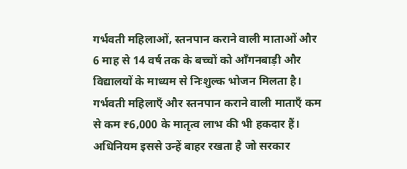गर्भवती महिलाओं, स्तनपान कराने वाली माताओं और 6 माह से 14 वर्ष तक के बच्चों को आँगनबाड़ी और विद्यालयों के माध्यम से निःशुल्क भोजन मिलता है।
गर्भवती महिलाएँ और स्तनपान कराने वाली माताएँ कम से कम ₹6,000 के मातृत्व लाभ की भी हकदार हैं। अधिनियम इससे उन्हें बाहर रखता है जो सरकार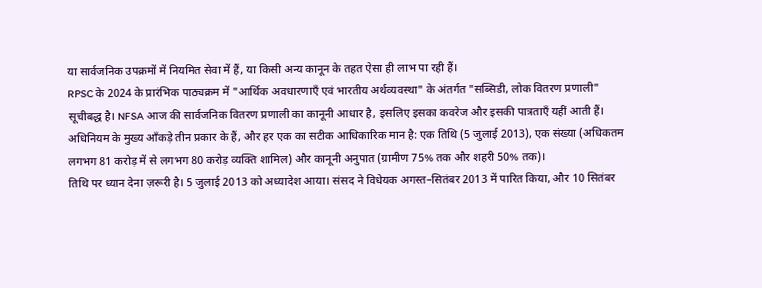या सार्वजनिक उपक्रमों में नियमित सेवा में हैं, या किसी अन्य कानून के तहत ऐसा ही लाभ पा रही हैं।
RPSC के 2024 के प्रारंभिक पाठ्यक्रम में "आर्थिक अवधारणाएँ एवं भारतीय अर्थव्यवस्था" के अंतर्गत "सब्सिडी, लोक वितरण प्रणाली" सूचीबद्ध है। NFSA आज की सार्वजनिक वितरण प्रणाली का कानूनी आधार है, इसलिए इसका कवरेज और इसकी पात्रताएँ यहीं आती हैं।
अधिनियम के मुख्य आँकड़े तीन प्रकार के हैं, और हर एक का सटीक आधिकारिक मान है: एक तिथि (5 जुलाई 2013), एक संख्या (अधिकतम लगभग 81 करोड़ में से लगभग 80 करोड़ व्यक्ति शामिल) और कानूनी अनुपात (ग्रामीण 75% तक और शहरी 50% तक)।
तिथि पर ध्यान देना ज़रूरी है। 5 जुलाई 2013 को अध्यादेश आया। संसद ने विधेयक अगस्त–सितंबर 2013 में पारित किया, और 10 सितंबर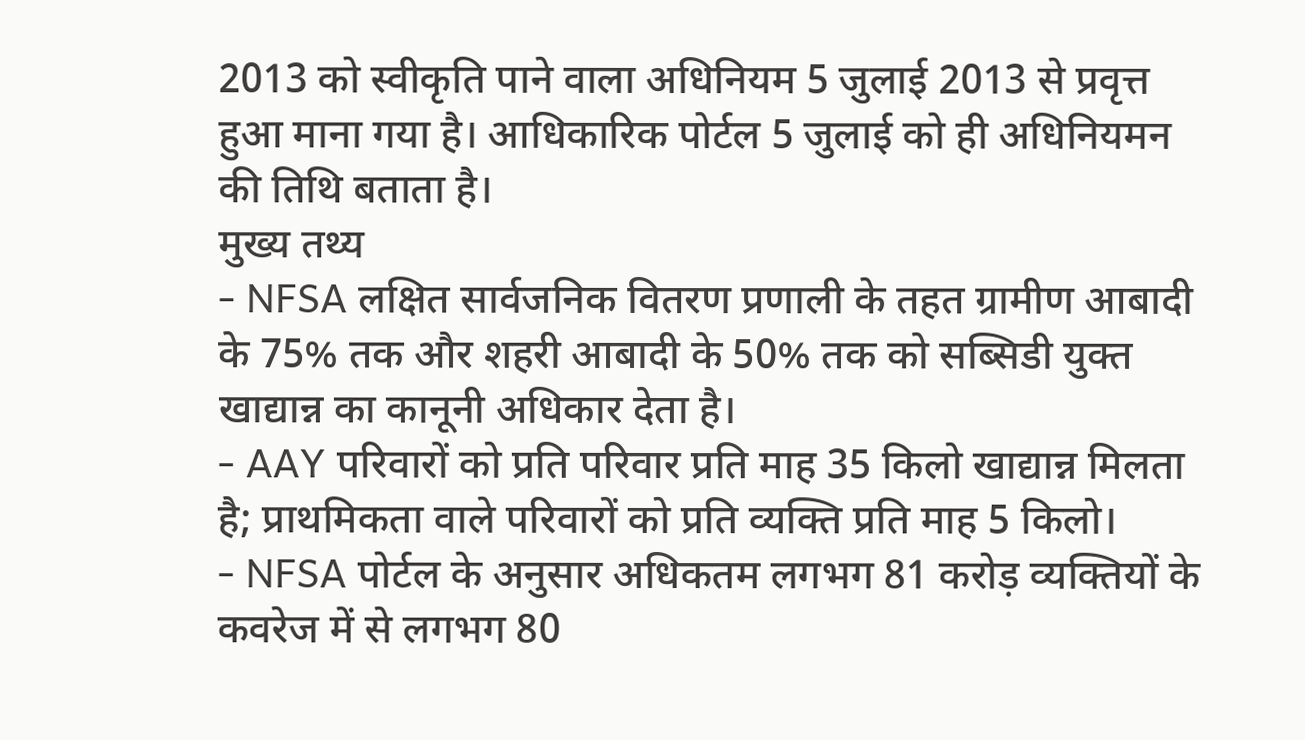2013 को स्वीकृति पाने वाला अधिनियम 5 जुलाई 2013 से प्रवृत्त हुआ माना गया है। आधिकारिक पोर्टल 5 जुलाई को ही अधिनियमन की तिथि बताता है।
मुख्य तथ्य
- NFSA लक्षित सार्वजनिक वितरण प्रणाली के तहत ग्रामीण आबादी के 75% तक और शहरी आबादी के 50% तक को सब्सिडी युक्त खाद्यान्न का कानूनी अधिकार देता है।
- AAY परिवारों को प्रति परिवार प्रति माह 35 किलो खाद्यान्न मिलता है; प्राथमिकता वाले परिवारों को प्रति व्यक्ति प्रति माह 5 किलो।
- NFSA पोर्टल के अनुसार अधिकतम लगभग 81 करोड़ व्यक्तियों के कवरेज में से लगभग 80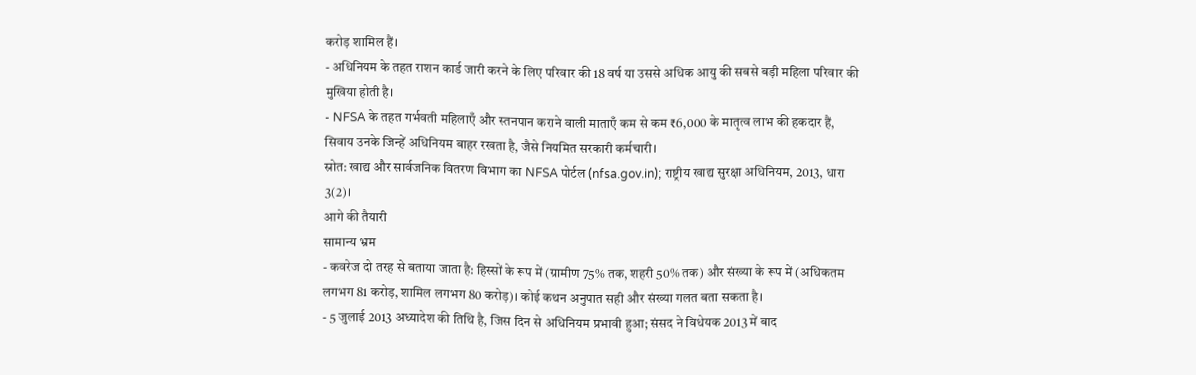करोड़ शामिल हैं।
- अधिनियम के तहत राशन कार्ड जारी करने के लिए परिवार की 18 वर्ष या उससे अधिक आयु की सबसे बड़ी महिला परिवार की मुखिया होती है।
- NFSA के तहत गर्भवती महिलाएँ और स्तनपान कराने वाली माताएँ कम से कम ₹6,000 के मातृत्व लाभ की हकदार हैं, सिवाय उनके जिन्हें अधिनियम बाहर रखता है, जैसे नियमित सरकारी कर्मचारी।
स्रोत: खाद्य और सार्वजनिक वितरण विभाग का NFSA पोर्टल (nfsa.gov.in); राष्ट्रीय खाद्य सुरक्षा अधिनियम, 2013, धारा 3(2)।
आगे की तैयारी
सामान्य भ्रम
- कवरेज दो तरह से बताया जाता है: हिस्सों के रूप में (ग्रामीण 75% तक, शहरी 50% तक) और संख्या के रूप में (अधिकतम लगभग 81 करोड़, शामिल लगभग 80 करोड़)। कोई कथन अनुपात सही और संख्या गलत बता सकता है।
- 5 जुलाई 2013 अध्यादेश की तिथि है, जिस दिन से अधिनियम प्रभावी हुआ; संसद ने विधेयक 2013 में बाद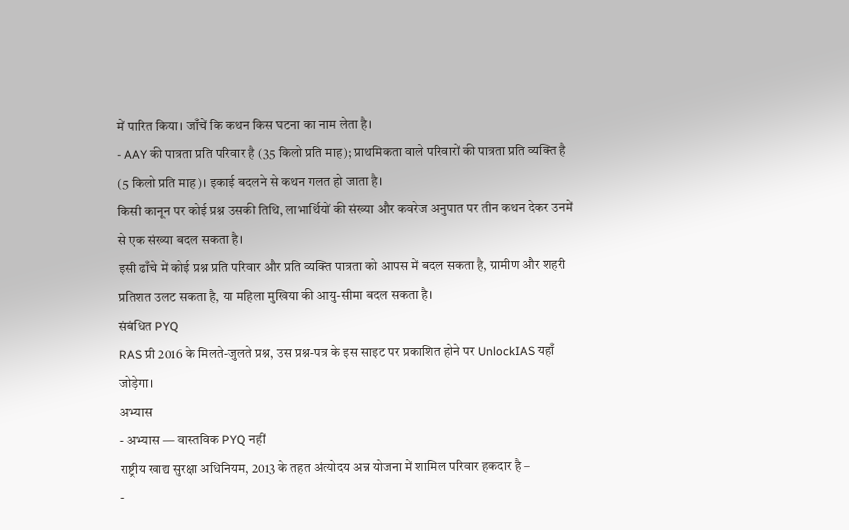में पारित किया। जाँचें कि कथन किस घटना का नाम लेता है।
- AAY की पात्रता प्रति परिवार है (35 किलो प्रति माह); प्राथमिकता वाले परिवारों की पात्रता प्रति व्यक्ति है (5 किलो प्रति माह)। इकाई बदलने से कथन गलत हो जाता है।
किसी कानून पर कोई प्रश्न उसकी तिथि, लाभार्थियों की संख्या और कवरेज अनुपात पर तीन कथन देकर उनमें से एक संख्या बदल सकता है।
इसी ढाँचे में कोई प्रश्न प्रति परिवार और प्रति व्यक्ति पात्रता को आपस में बदल सकता है, ग्रामीण और शहरी प्रतिशत उलट सकता है, या महिला मुखिया की आयु-सीमा बदल सकता है।
संबंधित PYQ
RAS प्री 2016 के मिलते-जुलते प्रश्न, उस प्रश्न-पत्र के इस साइट पर प्रकाशित होने पर UnlockIAS यहाँ जोड़ेगा।
अभ्यास
- अभ्यास — वास्तविक PYQ नहीं
राष्ट्रीय खाद्य सुरक्षा अधिनियम, 2013 के तहत अंत्योदय अन्न योजना में शामिल परिवार हकदार है –
-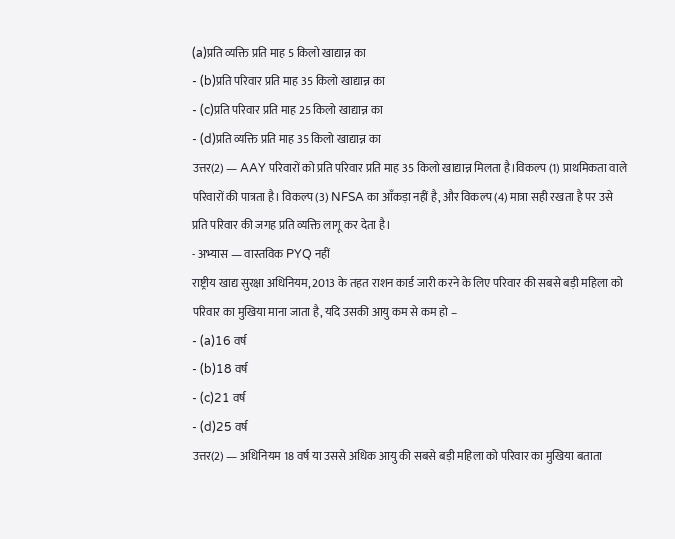(a)प्रति व्यक्ति प्रति माह 5 किलो खाद्यान्न का
- (b)प्रति परिवार प्रति माह 35 किलो खाद्यान्न का
- (c)प्रति परिवार प्रति माह 25 किलो खाद्यान्न का
- (d)प्रति व्यक्ति प्रति माह 35 किलो खाद्यान्न का
उत्तर(2) — AAY परिवारों को प्रति परिवार प्रति माह 35 किलो खाद्यान्न मिलता है।विकल्प (1) प्राथमिकता वाले परिवारों की पात्रता है। विकल्प (3) NFSA का आँकड़ा नहीं है, और विकल्प (4) मात्रा सही रखता है पर उसे प्रति परिवार की जगह प्रति व्यक्ति लागू कर देता है।
- अभ्यास — वास्तविक PYQ नहीं
राष्ट्रीय खाद्य सुरक्षा अधिनियम, 2013 के तहत राशन कार्ड जारी करने के लिए परिवार की सबसे बड़ी महिला को परिवार का मुखिया माना जाता है, यदि उसकी आयु कम से कम हो –
- (a)16 वर्ष
- (b)18 वर्ष
- (c)21 वर्ष
- (d)25 वर्ष
उत्तर(2) — अधिनियम 18 वर्ष या उससे अधिक आयु की सबसे बड़ी महिला को परिवार का मुखिया बताता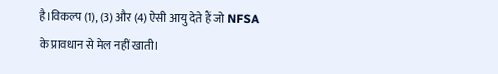है।विकल्प (1), (3) और (4) ऐसी आयु देते हैं जो NFSA के प्रावधान से मेल नहीं खाती।